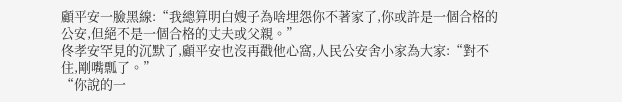顧平安一臉黑線:“我總算明白嫂子為啥埋怨你不著家了,你或許是一個合格的公安,但絕不是一個合格的丈夫或父親。”
佟孝安罕見的沉默了,顧平安也沒再戳他心窩,人民公安舍小家為大家:“對不住,剛嘴瓢了。”
“你說的一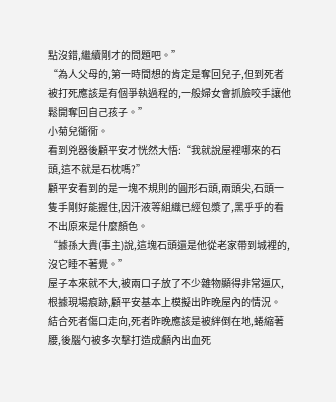點沒錯,繼續剛才的問題吧。”
“為人父母的,第一時間想的肯定是奪回兒子,但到死者被打死應該是有個爭執過程的,一般婦女會抓臉咬手讓他鬆開奪回自己孩子。”
小菊兒衚衕。
看到兇器後顧平安才恍然大悟:“我就說屋裡哪來的石頭,這不就是石枕嗎?”
顧平安看到的是一塊不規則的圓形石頭,兩頭尖,石頭一隻手剛好能握住,因汗液等組織已經包漿了,黑乎乎的看不出原來是什麼顏色。
“據孫大貴(事主)說,這塊石頭還是他從老家帶到城裡的,沒它睡不著覺。”
屋子本來就不大,被兩口子放了不少雜物顯得非常逼仄,根據現場痕跡,顧平安基本上模擬出昨晚屋內的情況。
結合死者傷口走向,死者昨晚應該是被絆倒在地,蜷縮著腰,後腦勺被多次擊打造成顱內出血死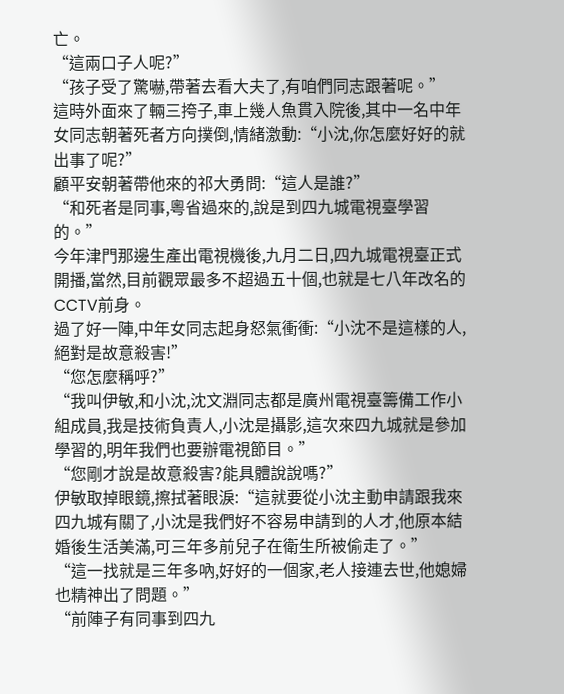亡。
“這兩口子人呢?”
“孩子受了驚嚇,帶著去看大夫了,有咱們同志跟著呢。”
這時外面來了輛三挎子,車上幾人魚貫入院後,其中一名中年女同志朝著死者方向撲倒,情緒激動:“小沈,你怎麼好好的就出事了呢?”
顧平安朝著帶他來的祁大勇問:“這人是誰?”
“和死者是同事,粵省過來的,說是到四九城電視臺學習的。”
今年津門那邊生產出電視機後,九月二日,四九城電視臺正式開播,當然,目前觀眾最多不超過五十個,也就是七八年改名的CCTV前身。
過了好一陣,中年女同志起身怒氣衝衝:“小沈不是這樣的人,絕對是故意殺害!”
“您怎麼稱呼?”
“我叫伊敏,和小沈,沈文淵同志都是廣州電視臺籌備工作小組成員,我是技術負責人,小沈是攝影,這次來四九城就是參加學習的,明年我們也要辦電視節目。”
“您剛才說是故意殺害?能具體說說嗎?”
伊敏取掉眼鏡,擦拭著眼淚:“這就要從小沈主動申請跟我來四九城有關了,小沈是我們好不容易申請到的人才,他原本結婚後生活美滿,可三年多前兒子在衛生所被偷走了。”
“這一找就是三年多吶,好好的一個家,老人接連去世,他媳婦也精神出了問題。”
“前陣子有同事到四九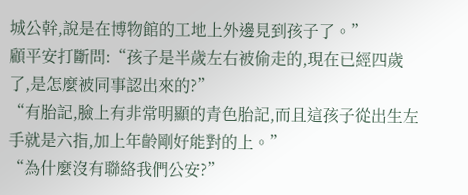城公幹,說是在博物館的工地上外邊見到孩子了。”
顧平安打斷問:“孩子是半歲左右被偷走的,現在已經四歲了,是怎麼被同事認出來的?”
“有胎記,臉上有非常明顯的青色胎記,而且這孩子從出生左手就是六指,加上年齡剛好能對的上。”
“為什麼沒有聯絡我們公安?”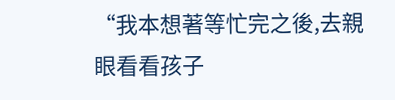“我本想著等忙完之後,去親眼看看孩子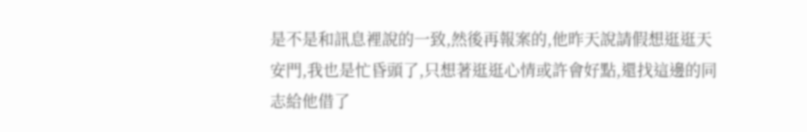是不是和訊息裡說的一致,然後再報案的,他昨天說請假想逛逛天安門,我也是忙昏頭了,只想著逛逛心情或許會好點,還找這邊的同志給他借了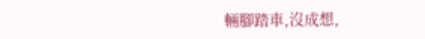輛腳踏車,沒成想,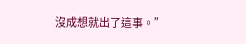沒成想就出了這事。”